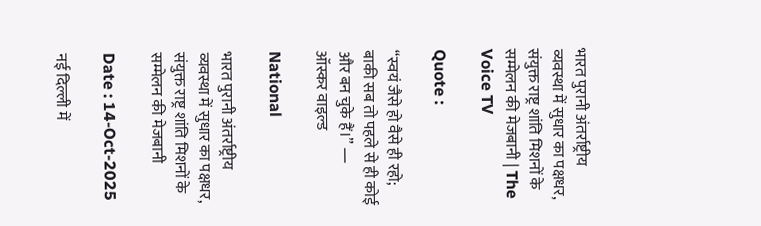भारत पुरानी अंतर्राष्ट्रीय व्यवस्था में सुधार का पक्षधर, संयुक्त राष्ट्र शांति मिशनों के सम्मेलन की मेजबानी | The Voice TV

Quote :

“स्वयं जैसे हो वैसे ही रहो; बाकी सब तो पहले से ही कोई और बन चुके हैं।” ― ऑस्कर वाइल्ड

National

भारत पुरानी अंतर्राष्ट्रीय व्यवस्था में सुधार का पक्षधर, संयुक्त राष्ट्र शांति मिशनों के सम्मेलन की मेजबानी

Date : 14-Oct-2025

नई दिल्ली में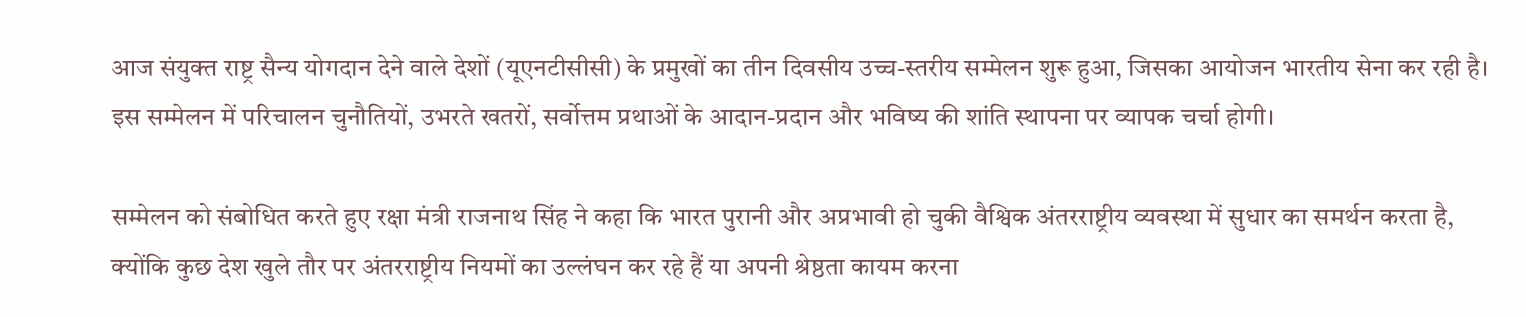आज संयुक्त राष्ट्र सैन्य योगदान देने वाले देशों (यूएनटीसीसी) के प्रमुखों का तीन दिवसीय उच्च-स्तरीय सम्मेलन शुरू हुआ, जिसका आयोजन भारतीय सेना कर रही है। इस सम्मेलन में परिचालन चुनौतियों, उभरते खतरों, सर्वोत्तम प्रथाओं के आदान-प्रदान और भविष्य की शांति स्थापना पर व्यापक चर्चा होगी।

सम्मेलन को संबोधित करते हुए रक्षा मंत्री राजनाथ सिंह ने कहा कि भारत पुरानी और अप्रभावी हो चुकी वैश्विक अंतरराष्ट्रीय व्यवस्था में सुधार का समर्थन करता है, क्योंकि कुछ देश खुले तौर पर अंतरराष्ट्रीय नियमों का उल्लंघन कर रहे हैं या अपनी श्रेष्ठता कायम करना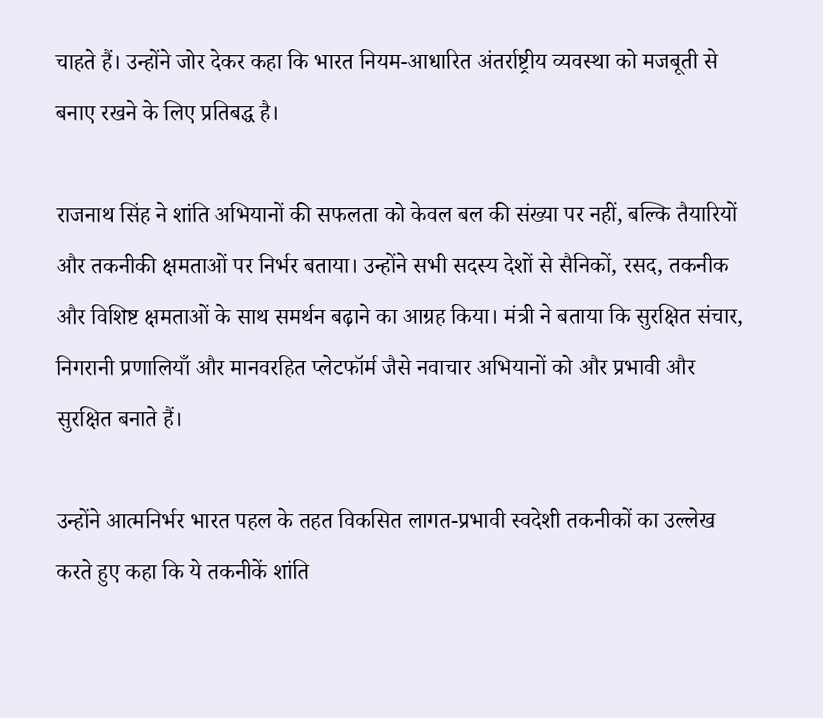चाहते हैं। उन्होंने जोर देकर कहा कि भारत नियम-आधारित अंतर्राष्ट्रीय व्यवस्था को मजबूती से बनाए रखने के लिए प्रतिबद्ध है।

राजनाथ सिंह ने शांति अभियानों की सफलता को केवल बल की संख्या पर नहीं, बल्कि तैयारियों और तकनीकी क्षमताओं पर निर्भर बताया। उन्होंने सभी सदस्य देशों से सैनिकों, रसद, तकनीक और विशिष्ट क्षमताओं के साथ समर्थन बढ़ाने का आग्रह किया। मंत्री ने बताया कि सुरक्षित संचार, निगरानी प्रणालियाँ और मानवरहित प्लेटफॉर्म जैसे नवाचार अभियानों को और प्रभावी और सुरक्षित बनाते हैं।

उन्होंने आत्मनिर्भर भारत पहल के तहत विकसित लागत-प्रभावी स्वदेशी तकनीकों का उल्लेख करते हुए कहा कि ये तकनीकें शांति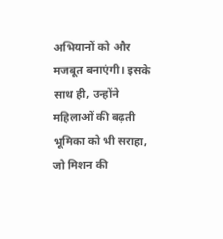अभियानों को और मजबूत बनाएंगी। इसके साथ ही, उन्होंने महिलाओं की बढ़ती भूमिका को भी सराहा, जो मिशन की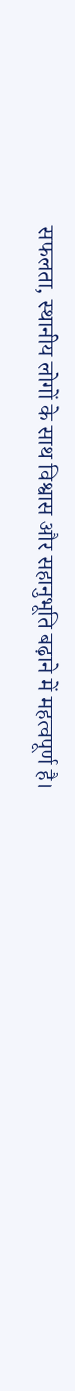सफलता, स्थानीय लोगों के साथ विश्वास और सहानुभूति बढ़ाने में महत्वपूर्ण है।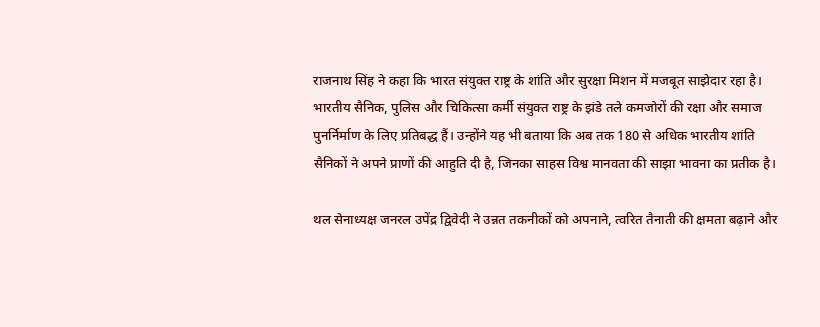राजनाथ सिंह ने कहा कि भारत संयुक्त राष्ट्र के शांति और सुरक्षा मिशन में मजबूत साझेदार रहा है। भारतीय सैनिक, पुलिस और चिकित्सा कर्मी संयुक्त राष्ट्र के झंडे तले कमजोरों की रक्षा और समाज पुनर्निर्माण के लिए प्रतिबद्ध हैं। उन्होंने यह भी बताया कि अब तक 180 से अधिक भारतीय शांति सैनिकों ने अपने प्राणों की आहुति दी है, जिनका साहस विश्व मानवता की साझा भावना का प्रतीक है।

थल सेनाध्यक्ष जनरल उपेंद्र द्विवेदी ने उन्नत तकनीकों को अपनाने, त्वरित तैनाती की क्षमता बढ़ाने और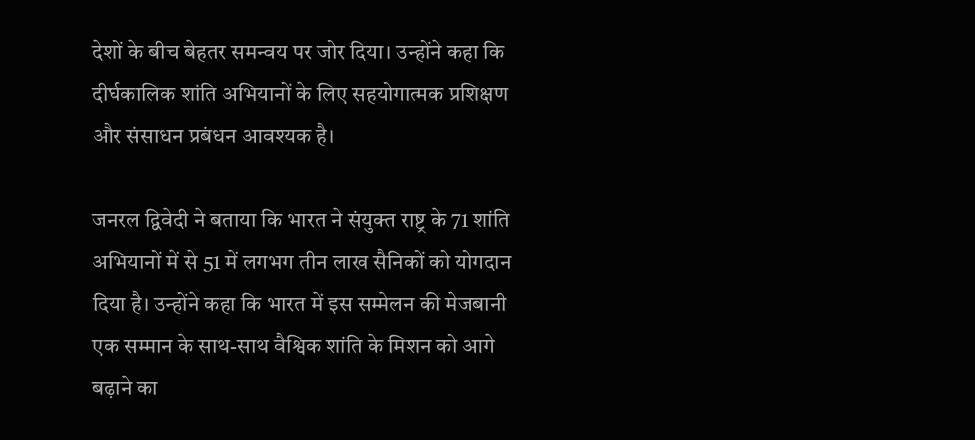देशों के बीच बेहतर समन्वय पर जोर दिया। उन्होंने कहा कि दीर्घकालिक शांति अभियानों के लिए सहयोगात्मक प्रशिक्षण और संसाधन प्रबंधन आवश्यक है।

जनरल द्विवेदी ने बताया कि भारत ने संयुक्त राष्ट्र के 71 शांति अभियानों में से 51 में लगभग तीन लाख सैनिकों को योगदान दिया है। उन्होंने कहा कि भारत में इस सम्मेलन की मेजबानी एक सम्मान के साथ-साथ वैश्विक शांति के मिशन को आगे बढ़ाने का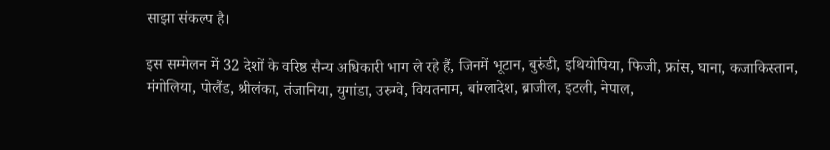साझा संकल्प है।

इस सम्मेलन में 32 देशों के वरिष्ठ सैन्य अधिकारी भाग ले रहे हैं, जिनमें भूटान, बुरुंडी, इथियोपिया, फिजी, फ्रांस, घाना, कजाकिस्तान, मंगोलिया, पोलैंड, श्रीलंका, तंजानिया, युगांडा, उरुग्वे, वियतनाम, बांग्लादेश, ब्राजील, इटली, नेपाल,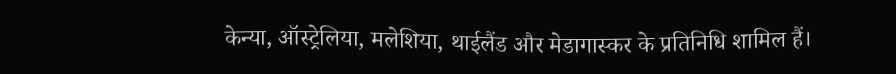केन्या, ऑस्ट्रेलिया, मलेशिया, थाईलैंड और मेडागास्कर के प्रतिनिधि शामिल हैं।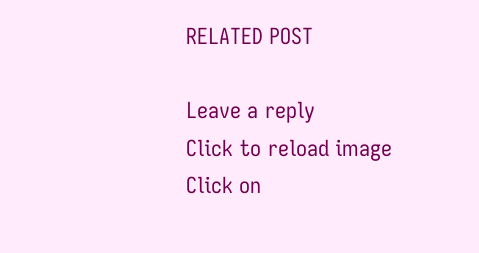RELATED POST

Leave a reply
Click to reload image
Click on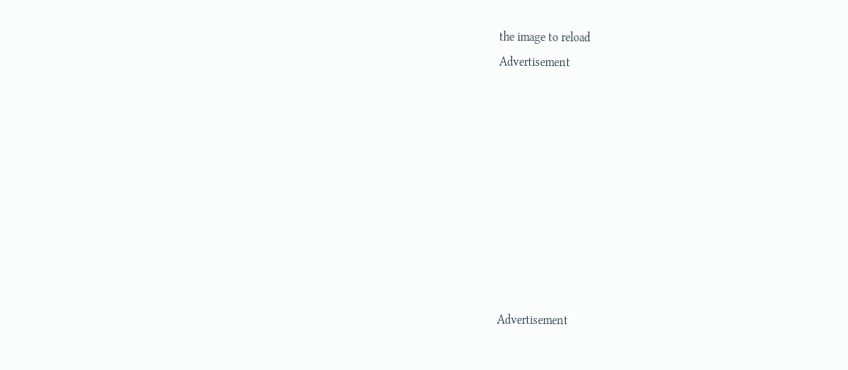the image to reload
Advertisement









Advertisement